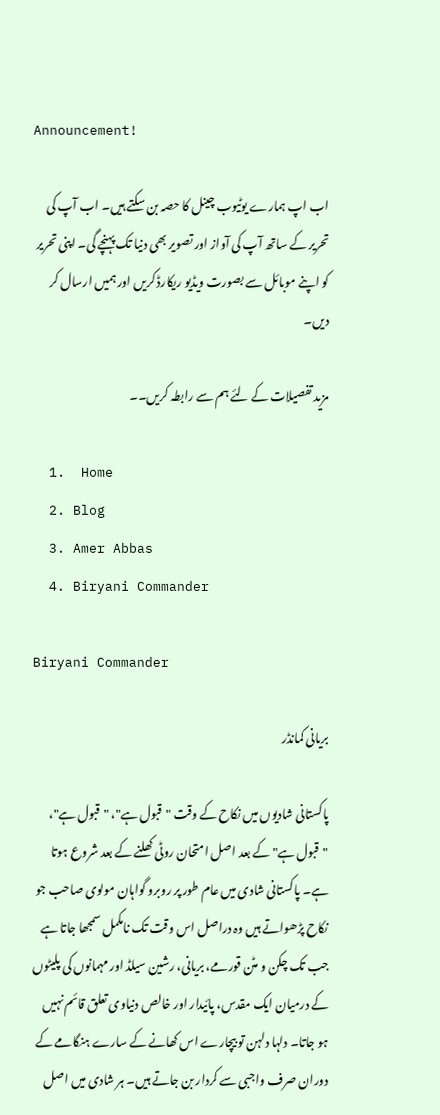Announcement!

اب اپ ہمارے یوٹیوب چینل کا حصہ بن سکتے ہیں۔ اب آپ کی تحریر کے ساتھ آپ کی آواز اور تصویر بھی دنیا تک پہنچے گی۔ اپنی تحریر کو اپنے موبائل سے بصورت ویڈیو ریکارڈ کریں اور ہمیں ارسال کر دیں۔

مزید تفصیلات کے لئے ہم سے رابطہ کریں۔۔

  1.  Home
  2. Blog
  3. Amer Abbas
  4. Biryani Commander

Biryani Commander

بریانی کمانڈر

پاکستانی شادیوں میں نکاح کے وقت "قبول ہے"، "قبول ہے"، "قبول ہے" کے بعد اصل امتحان روٹی کھلنے کے بعد شروع ہوتا ہے۔ پاکستانی شادی میں عام طور پر روبرو گواہان مولوی صاحب جو نکاح پڑھواتے ہیں وہ دراصل اس وقت تک نامکمل سمجھا جاتا ہے جب تک چکن و مٹن قورمے، بریانی، رشین سیلڈ اور مہمانوں کی پلیٹوں کے درمیان ایک مقدس، پائیدار اور خالص دنیاوی تعلق قائم نہیں ہو جاتا۔ دلہا دلہن تو بیچارے اس کھانے کے سارے ہنگامے کے دوران صرف واجبی سے کردار بن جاتے ہیں۔ ہر شادی میں اصل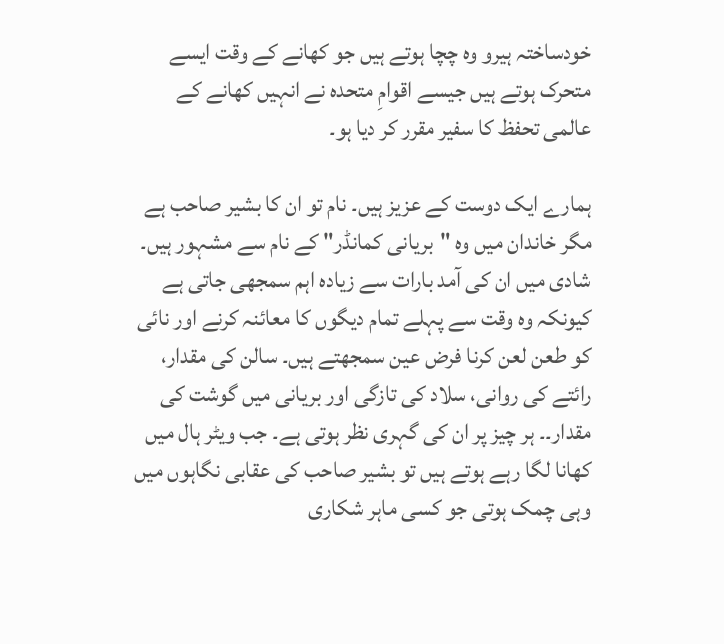خودساختہ ہیرو وہ چچا ہوتے ہیں جو کھانے کے وقت ایسے متحرک ہوتے ہیں جیسے اقوامِ متحدہ نے انہیں کھانے کے عالمی تحفظ کا سفیر مقرر کر دیا ہو۔

ہمارے ایک دوست کے عزیز ہیں۔ نام تو ان کا بشیر صاحب ہے مگر خاندان میں وہ "بریانی کمانڈر" کے نام سے مشہور ہیں۔ شادی میں ان کی آمد بارات سے زیادہ اہم سمجھی جاتی ہے کیونکہ وہ وقت سے پہلے تمام دیگوں کا معائنہ کرنے اور نائی کو طعن لعن کرنا فرض عین سمجھتے ہیں۔ سالن کی مقدار، رائتے کی روانی، سلاد کی تازگی اور بریانی میں گوشت کی مقدار۔۔ ہر چیز پر ان کی گہری نظر ہوتی ہے۔ جب ویٹر ہال میں کھانا لگا رہے ہوتے ہیں تو بشیر صاحب کی عقابی نگاہوں میں وہی چمک ہوتی جو کسی ماہر شکاری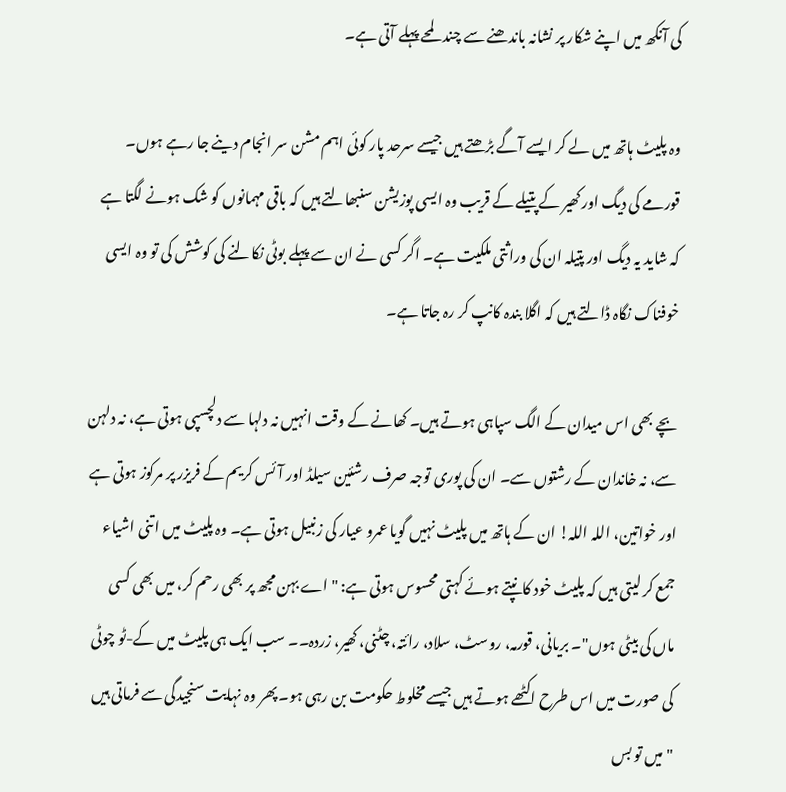کی آنکھ میں اپنے شکار پر نشانہ باندھنے سے چند لمحے پہلے آتی ہے۔

وہ پلیٹ ہاتھ میں لے کر ایسے آگے بڑھتے ہیں جیسے سرحد پار کوئی اہم مشن سر انجام دینے جا رہے ہوں۔ قورمے کی دیگ اور کھیر کے پتیلے کے قریب وہ ایسی پوزیشن سنبھالتے ہیں کہ باقی مہمانوں کو شک ہونے لگتا ہے کہ شاید یہ دیگ اور پتیلہ ان کی وراثتی ملکیت ہے۔ اگر کسی نے ان سے پہلے بوٹی نکالنے کی کوشش کی تو وہ ایسی خوفناک نگاہ ڈالتے ہیں کہ اگلا بندہ کانپ کر رہ جاتا ہے۔

بچے بھی اس میدان کے الگ سپاہی ہوتے ہیں۔ کھانے کے وقت انہیں نہ دلہا سے دلچسپی ہوتی ہے، نہ دلہن سے، نہ خاندان کے رشتوں سے۔ ان کی پوری توجہ صرف رشئین سیلڈ اور آئس کریم کے فریزر پر مرکوز ہوتی ہے اور خواتین، اللہ اللہ! ان کے ہاتھ میں پلیٹ نہیں گویا عمرو عیار کی زنبیل ہوتی ہے۔ وہ پلیٹ میں اتنی اشیاء جمع کر لیتی ہیں کہ پلیٹ خود کانپتے ہوئے کہتی محسوس ہوتی ہے: "اے بہن مجھ پر بھی رحم کر، میں بھی کسی ماں کی بیٹی ہوں"۔ بریانی، قورمہ، روسٹ، سلاد، رائتہ، چٹنی، کھیر، زردہ۔۔ سب ایک ہی پلیٹ میں کے-ٹو چوٹی کی صورت میں اس طرح اکٹھے ہوتے ہیں جیسے مخلوط حکومت بن رہی ہو۔ پھر وہ نہایت سنجیدگی سے فرماتی ہیں "میں تو بس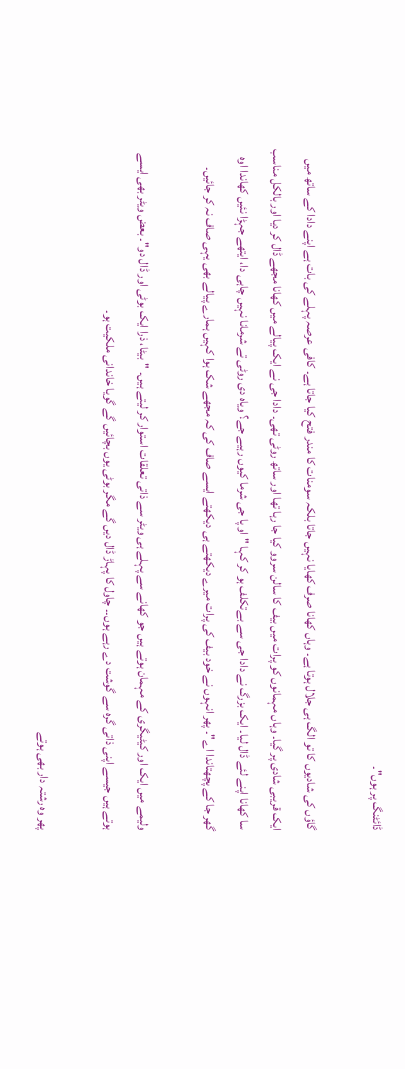ڈائٹنگ پر ہوں"۔

گاؤں کی شادیوں کا تو الگ ہی جلال ہوتا ہے۔ وہاں کھانا صرف کھایا نہیں جاتا بلکہ سومنات کا مندر فتح کیا جاتا ہے۔ کافی عرصہ پہلے کی بات ہے اپنے دادا کے ساتھ میں ایک قریبی شادی پر گیا۔ وہاں مہمانوں کو پرات میں بیف کا سالن سروو کیا جا رہا تھا اور ساتھ روٹی تھی۔ دادا جی نے ایک پیالے میں کھانا مجھے ڈال کر دیا اور بالکل مناسب سا کھانا اپنے لئے ڈال لیا۔ ایک بزرگ نے دادا جی سے بےتکلف ہو کر کہا "او پا جی شرما کیوں رہیے جے؟ ویاہ دی روٹی تے شرمانا نہیں چاہی دا، ایتھے جہڑا نئیں کھاندا اوہ گھر جا کے پچھتاندا اے"۔ پھر انہوں نے خود بیف کی پرات میرے دیکھتے ہی دیکھتے ایسے صاف کی کہ مجھے شک ہوا کہیں ہمارے پیالے بھی یہی صاف نہ کر جائیں۔

ولیمے میں ایک اور کیٹیگری کے مہمان ہوتے ہیں جو کھانے سے پہلے ہی ویٹر سے ذاتی تعلقات استوار کر لیتے ہیں۔ "بیٹا، ذرا ایک بوٹی اور ڈال دو"۔ بعض ویٹر بھی ایسے ہوتے ہیں جیسے اپنی ذاتی گرہ سے گوشت دے رہے ہوں۔۔ چاول کا پہاڑ ڈال دیں گے مگر بوٹی یوں بچائیں گے گویا خاندانی ملکیت ہو۔

پھر وہ رشتہ دار بھی ہوتے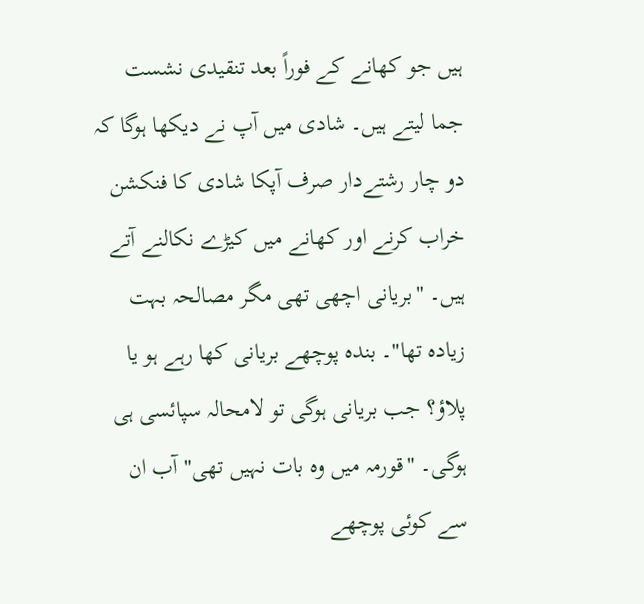ہیں جو کھانے کے فوراً بعد تنقیدی نشست جما لیتے ہیں۔ شادی میں آپ نے دیکھا ہوگا کہ دو چار رشتےدار صرف آپکا شادی کا فنکشن خراب کرنے اور کھانے میں کیڑے نکالنے آتے ہیں۔ "بریانی اچھی تھی مگر مصالحہ بہت زیادہ تھا"۔ بندہ پوچھے بریانی کھا رہے ہو یا پلاؤ؟ جب بریانی ہوگی تو لامحالہ سپائسی ہی ہوگی۔ "قورمہ میں وہ بات نہیں تھی" آب ان سے کوئی پوچھے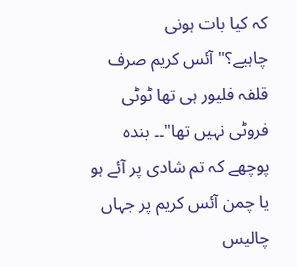کہ کیا بات ہونی چاہیے؟"آئس کریم صرف قلفہ فلیور ہی تھا ٹوٹی فروٹی نہیں تھا"۔۔ بندہ پوچھے کہ تم شادی پر آئے ہو یا چمن آئس کریم پر جہاں چالیس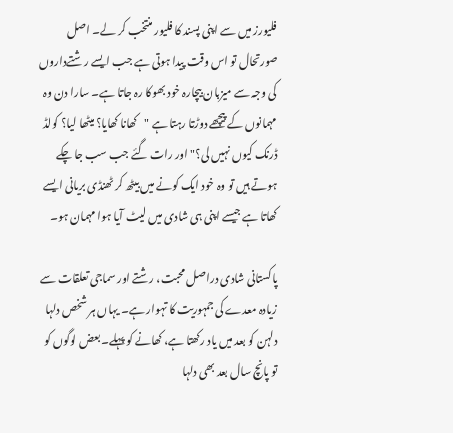فلیورز میں سے اپنی پسند کا فلیور منتخب کر لے۔ اصل صورتحال تو اس وقت پیدا ہوتی ہے جب ایسے رشتےداروں کی وجہ سے میزبان بیچارہ خود بھوکا رہ جاتا ہے۔ سارا دن وہ مہمانوں کے پیچھے دوڑتا رہتا ہے "کھانا کھایا؟ میٹھا لیا؟ کولڈ ڈرنک کیوں نہیں لی؟" اور رات گئے جب سب جا چکے ہوتے ہیں تو وہ خود ایک کونے میں بیٹھ کر ٹھنڈی بریانی ایسے کھاتا ہے جیسے اپنی ہی شادی میں لیٹ آیا ہوا مہمان ہو۔

پاکستانی شادی دراصل محبت، رشتے اور سماجی تعلقات سے زیادہ معدے کی جمہوریت کا تہوار ہے۔ یہاں ہر شخص دلہا دلہن کو بعد میں یاد رکھتا ہے، کھانے کو پہلے۔ بعض لوگوں کو تو پانچ سال بعد بھی دلہا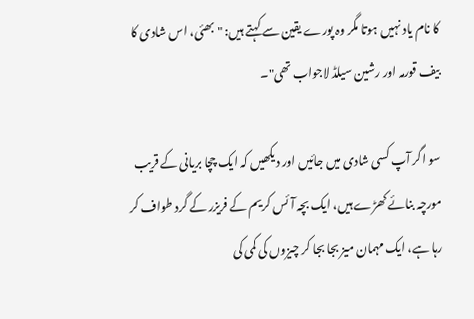کا نام یاد نہیں ہوتا مگر وہ پورے یقین سے کہتے ہیں: "بھئی، اس شادی کا بیف قورمہ اور رشین سیلڈ لاجواب تھی"۔

سو اگر آپ کسی شادی میں جائیں اور دیکھیں کہ ایک چچا بریانی کے قریب مورچہ بنائے کھڑے ہیں، ایک بچہ آئس کریم کے فریزر کے گرد طواف کر رہا ہے، ایک مہمان میز بجا بجا کر چیزوں کی کمی کی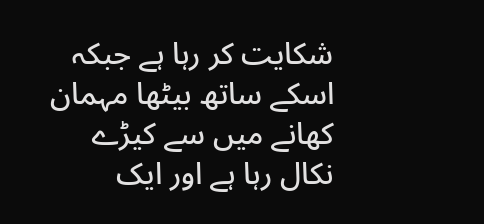شکایت کر رہا ہے جبکہ اسکے ساتھ بیٹھا مہمان کھانے میں سے کیڑے نکال رہا ہے اور ایک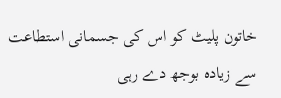خاتون پلیٹ کو اس کی جسمانی استطاعت سے زیادہ بوجھ دے رہی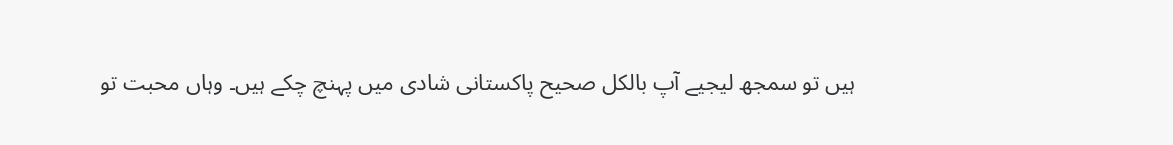ہیں تو سمجھ لیجیے آپ بالکل صحیح پاکستانی شادی میں پہنچ چکے ہیں۔ وہاں محبت تو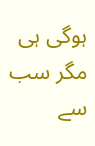ہوگی ہی مگر سب سے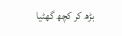بڑھ کر کچھ گھٹیا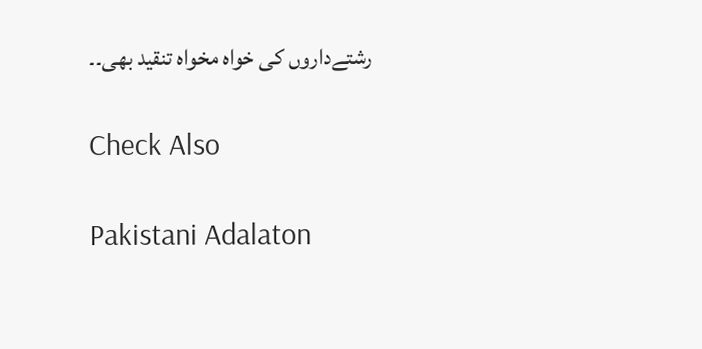رشتےداروں کی خواہ مخواہ تنقید بھی۔۔

Check Also

Pakistani Adalaton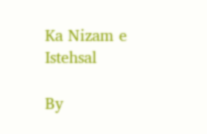Ka Nizam e Istehsal

By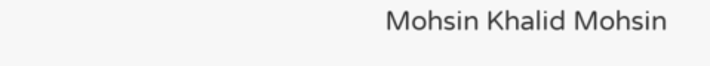Mohsin Khalid Mohsin